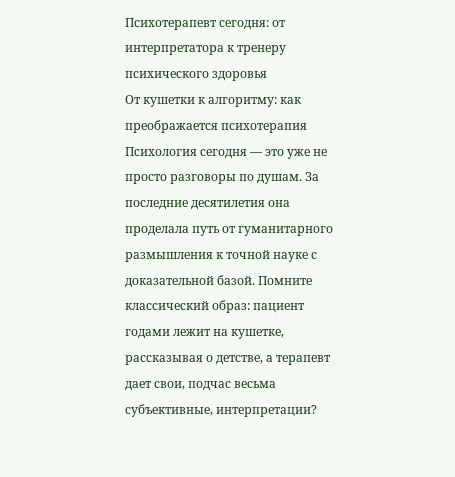Психотерапевт сегодня: от интерпретатора к тренеру психического здоровья
От кушетки к алгоритму: как преображается психотерапия
Психология сегодня — это уже не просто разговоры по душам. За последние десятилетия она проделала путь от гуманитарного размышления к точной науке с доказательной базой. Помните классический образ: пациент годами лежит на кушетке, рассказывая о детстве, а терапевт дает свои, подчас весьма субъективные, интерпретации?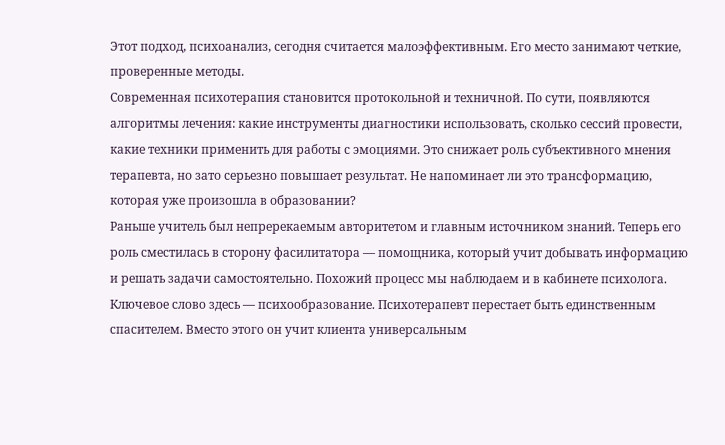Этот подход, психоанализ, сегодня считается малоэффективным. Его место занимают четкие, проверенные методы.
Современная психотерапия становится протокольной и техничной. По сути, появляются алгоритмы лечения: какие инструменты диагностики использовать, сколько сессий провести, какие техники применить для работы с эмоциями. Это снижает роль субъективного мнения терапевта, но зато серьезно повышает результат. Не напоминает ли это трансформацию, которая уже произошла в образовании?
Раньше учитель был непререкаемым авторитетом и главным источником знаний. Теперь его роль сместилась в сторону фасилитатора — помощника, который учит добывать информацию и решать задачи самостоятельно. Похожий процесс мы наблюдаем и в кабинете психолога.
Ключевое слово здесь — психообразование. Психотерапевт перестает быть единственным спасителем. Вместо этого он учит клиента универсальным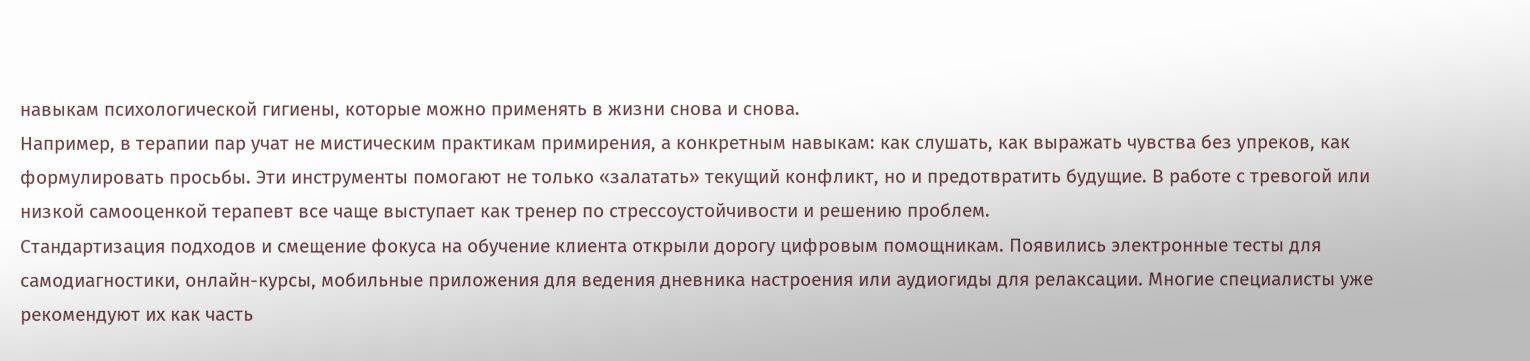навыкам психологической гигиены, которые можно применять в жизни снова и снова.
Например, в терапии пар учат не мистическим практикам примирения, а конкретным навыкам: как слушать, как выражать чувства без упреков, как формулировать просьбы. Эти инструменты помогают не только «залатать» текущий конфликт, но и предотвратить будущие. В работе с тревогой или низкой самооценкой терапевт все чаще выступает как тренер по стрессоустойчивости и решению проблем.
Стандартизация подходов и смещение фокуса на обучение клиента открыли дорогу цифровым помощникам. Появились электронные тесты для самодиагностики, онлайн-курсы, мобильные приложения для ведения дневника настроения или аудиогиды для релаксации. Многие специалисты уже рекомендуют их как часть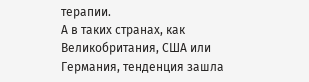терапии.
А в таких странах, как Великобритания, США или Германия, тенденция зашла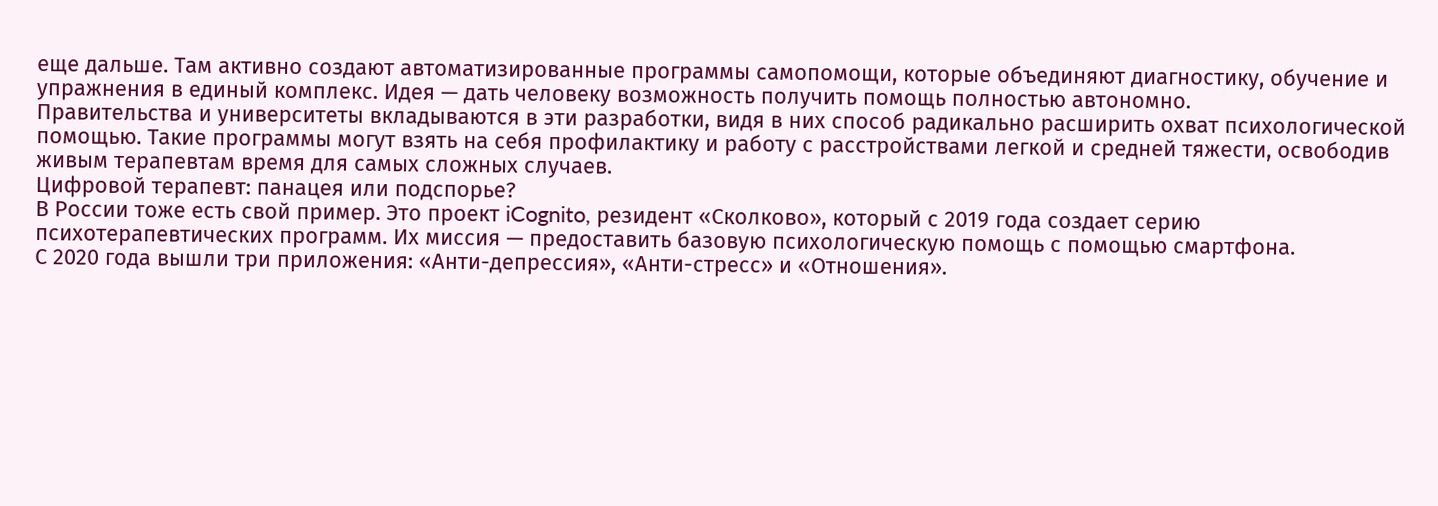еще дальше. Там активно создают автоматизированные программы самопомощи, которые объединяют диагностику, обучение и упражнения в единый комплекс. Идея — дать человеку возможность получить помощь полностью автономно.
Правительства и университеты вкладываются в эти разработки, видя в них способ радикально расширить охват психологической помощью. Такие программы могут взять на себя профилактику и работу с расстройствами легкой и средней тяжести, освободив живым терапевтам время для самых сложных случаев.
Цифровой терапевт: панацея или подспорье?
В России тоже есть свой пример. Это проект iCognito, резидент «Сколково», который с 2019 года создает серию психотерапевтических программ. Их миссия — предоставить базовую психологическую помощь с помощью смартфона.
С 2020 года вышли три приложения: «Анти-депрессия», «Анти-стресс» и «Отношения».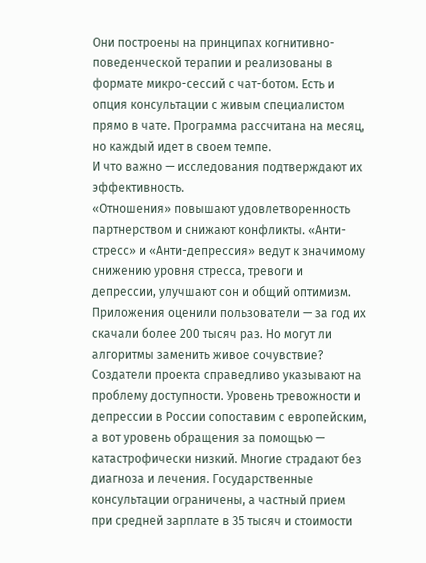Они построены на принципах когнитивно-поведенческой терапии и реализованы в формате микро-сессий с чат-ботом. Есть и опция консультации с живым специалистом прямо в чате. Программа рассчитана на месяц, но каждый идет в своем темпе.
И что важно — исследования подтверждают их эффективность.
«Отношения» повышают удовлетворенность партнерством и снижают конфликты. «Анти-стресс» и «Анти-депрессия» ведут к значимому снижению уровня стресса, тревоги и депрессии, улучшают сон и общий оптимизм. Приложения оценили пользователи — за год их скачали более 200 тысяч раз. Но могут ли алгоритмы заменить живое сочувствие?
Создатели проекта справедливо указывают на проблему доступности. Уровень тревожности и депрессии в России сопоставим с европейским, а вот уровень обращения за помощью — катастрофически низкий. Многие страдают без диагноза и лечения. Государственные консультации ограничены, а частный прием при средней зарплате в 35 тысяч и стоимости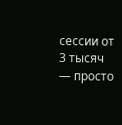сессии от 3 тысяч — просто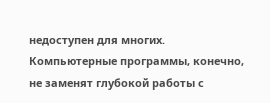недоступен для многих.
Компьютерные программы, конечно, не заменят глубокой работы с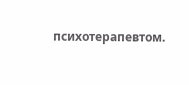психотерапевтом.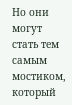Но они могут стать тем самым мостиком, который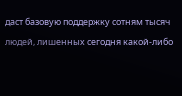даст базовую поддержку сотням тысяч людей, лишенных сегодня какой-либо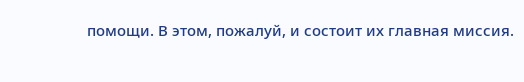помощи. В этом, пожалуй, и состоит их главная миссия.